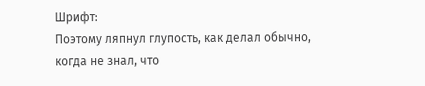Шрифт:
Поэтому ляпнул глупость, как делал обычно, когда не знал, что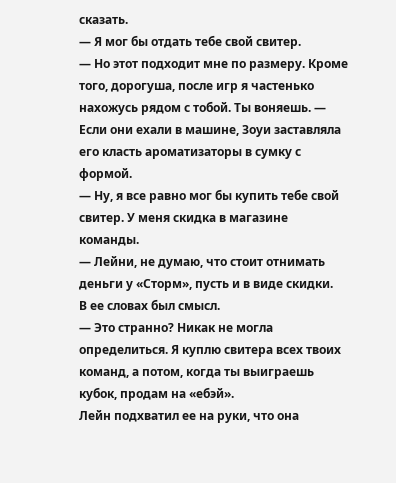сказать.
— Я мог бы отдать тебе свой свитер.
— Но этот подходит мне по размеру. Кроме того, дорогуша, после игр я частенько нахожусь рядом с тобой. Ты воняешь. — Если они ехали в машине, Зоуи заставляла его класть ароматизаторы в сумку с формой.
— Ну, я все равно мог бы купить тебе свой свитер. У меня скидка в магазине команды.
— Лейни, не думаю, что стоит отнимать деньги у «Сторм», пусть и в виде скидки.
В ее словах был смысл.
— Это странно? Никак не могла определиться. Я куплю свитера всех твоих команд, а потом, когда ты выиграешь кубок, продам на «ебэй».
Лейн подхватил ее на руки, что она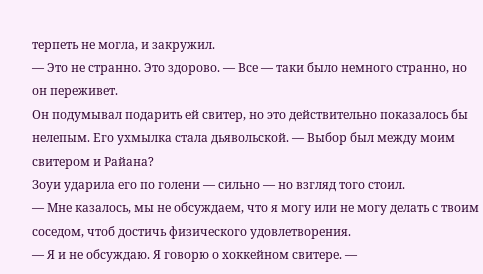терпеть не могла, и закружил.
— Это не странно. Это здорово. — Все — таки было немного странно, но он переживет.
Он подумывал подарить ей свитер, но это действительно показалось бы нелепым. Его ухмылка стала дьявольской. — Выбор был между моим свитером и Райана?
Зоуи ударила его по голени — сильно — но взгляд того стоил.
— Мне казалось, мы не обсуждаем, что я могу или не могу делать с твоим соседом, чтоб достичь физического удовлетворения.
— Я и не обсуждаю. Я говорю о хоккейном свитере. —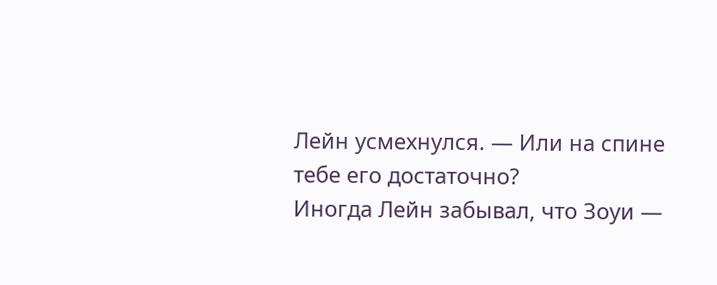Лейн усмехнулся. — Или на спине тебе его достаточно?
Иногда Лейн забывал, что Зоуи —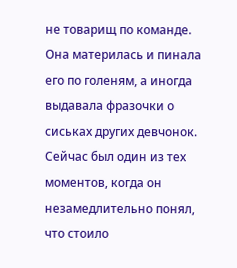не товарищ по команде. Она материлась и пинала его по голеням, а иногда выдавала фразочки о сиськах других девчонок. Сейчас был один из тех моментов, когда он незамедлительно понял, что стоило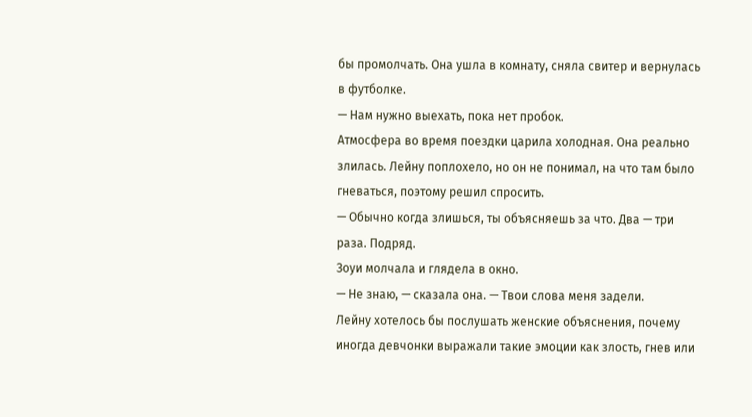бы промолчать. Она ушла в комнату, сняла свитер и вернулась в футболке.
— Нам нужно выехать, пока нет пробок.
Атмосфера во время поездки царила холодная. Она реально злилась. Лейну поплохело, но он не понимал, на что там было гневаться, поэтому решил спросить.
— Обычно когда злишься, ты объясняешь за что. Два — три раза. Подряд.
Зоуи молчала и глядела в окно.
— Не знаю, — сказала она. — Твои слова меня задели.
Лейну хотелось бы послушать женские объяснения, почему иногда девчонки выражали такие эмоции как злость, гнев или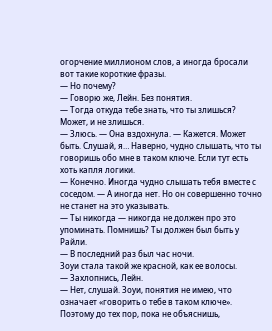огорчение миллионом слов, а иногда бросали вот такие короткие фразы.
— Но почему?
— Говорю же, Лейн. Без понятия.
— Тогда откуда тебе знать, что ты злишься? Может, и не злишься.
— Злюсь. — Она вздохнула. — Кажется. Может быть. Слушай, я… Наверно, чудно слышать, что ты говоришь обо мне в таком ключе. Если тут есть хоть капля логики.
— Конечно. Иногда чудно слышать тебя вместе с соседом. — А иногда нет. Но он совершенно точно не станет на это указывать.
— Ты никогда — никогда не должен про это упоминать. Помнишь? Ты должен был быть у Райли.
— В последний раз был час ночи.
Зоуи стала такой же красной, как ее волосы.
— Захлопнись, Лейн.
— Нет, слушай. Зоуи, понятия не имею, что означает «говорить о тебе в таком ключе». Поэтому до тех пор, пока не объяснишь,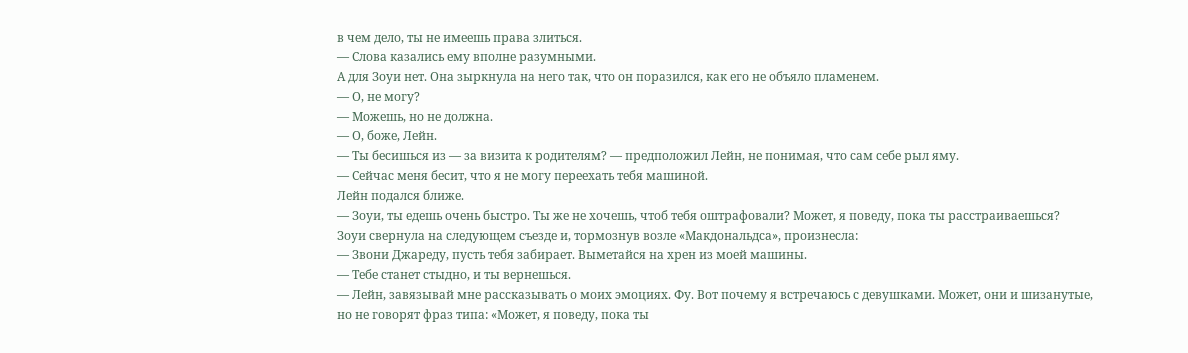в чем дело, ты не имеешь права злиться.
— Слова казались ему вполне разумными.
А для Зоуи нет. Она зыркнула на него так, что он поразился, как его не объяло пламенем.
— О, не могу?
— Можешь, но не должна.
— О, боже, Лейн.
— Ты бесишься из — за визита к родителям? — предположил Лейн, не понимая, что сам себе рыл яму.
— Сейчас меня бесит, что я не могу переехать тебя машиной.
Лейн подался ближе.
— Зоуи, ты едешь очень быстро. Ты же не хочешь, чтоб тебя оштрафовали? Может, я поведу, пока ты расстраиваешься?
Зоуи свернула на следующем съезде и, тормознув возле «Макдональдса», произнесла:
— Звони Джареду, пусть тебя забирает. Выметайся на хрен из моей машины.
— Тебе станет стыдно, и ты вернешься.
— Лейн, завязывай мне рассказывать о моих эмоциях. Фу. Вот почему я встречаюсь с девушками. Может, они и шизанутые, но не говорят фраз типа: «Может, я поведу, пока ты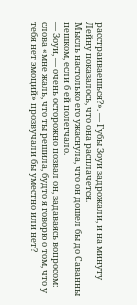расстраиваешься?». — Губы Зоуи задрожали, и на минуту Лейну показалось, что она расплачется.
Мысль настолько его ужаснула, что он дошел бы до Саванны пешком, если б ей полегчало.
— Зоуи, — очень осторожно позвал он, задаваясь вопросом: слова «мне жаль, что ты решила, будто я говорю о том, что у тебя нет эмоций» прозвучали бы уместно или нет?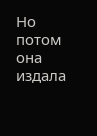Но потом она издала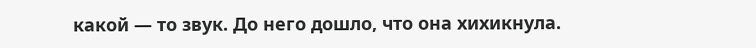какой — то звук. До него дошло, что она хихикнула.